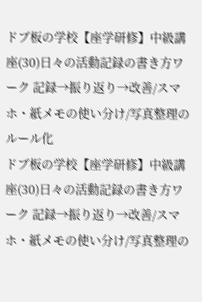ドブ板の学校【座学研修】中級講座(30)日々の活動記録の書き方ワーク 記録→振り返り→改善/スマホ・紙メモの使い分け/写真整理のルール化
ドブ板の学校【座学研修】中級講座(30)日々の活動記録の書き方ワーク 記録→振り返り→改善/スマホ・紙メモの使い分け/写真整理の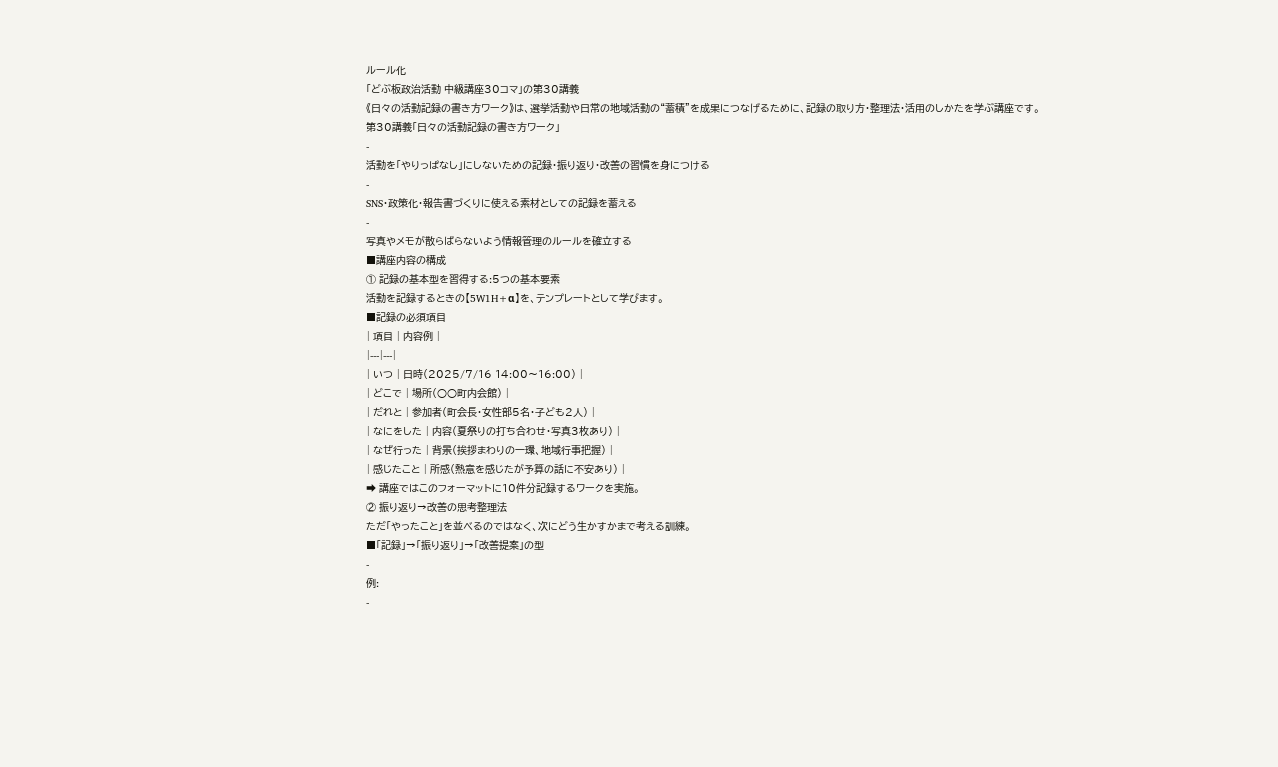ルール化
「どぶ板政治活動 中級講座30コマ」の第30講義
《日々の活動記録の書き方ワーク》は、選挙活動や日常の地域活動の“蓄積”を成果につなげるために、記録の取り方・整理法・活用のしかたを学ぶ講座です。
第30講義「日々の活動記録の書き方ワーク」
-
活動を「やりっぱなし」にしないための記録・振り返り・改善の習慣を身につける
-
SNS・政策化・報告書づくりに使える素材としての記録を蓄える
-
写真やメモが散らばらないよう情報管理のルールを確立する
■講座内容の構成
① 記録の基本型を習得する:5つの基本要素
活動を記録するときの【5W1H+α】を、テンプレートとして学びます。
■記録の必須項目
| 項目 | 内容例 |
|---|---|
| いつ | 日時(2025/7/16 14:00〜16:00) |
| どこで | 場所(○○町内会館) |
| だれと | 参加者(町会長・女性部5名・子ども2人) |
| なにをした | 内容(夏祭りの打ち合わせ・写真3枚あり) |
| なぜ行った | 背景(挨拶まわりの一環、地域行事把握) |
| 感じたこと | 所感(熱意を感じたが予算の話に不安あり) |
➡ 講座ではこのフォーマットに10件分記録するワークを実施。
② 振り返り→改善の思考整理法
ただ「やったこと」を並べるのではなく、次にどう生かすかまで考える訓練。
■「記録」→「振り返り」→「改善提案」の型
-
例:
-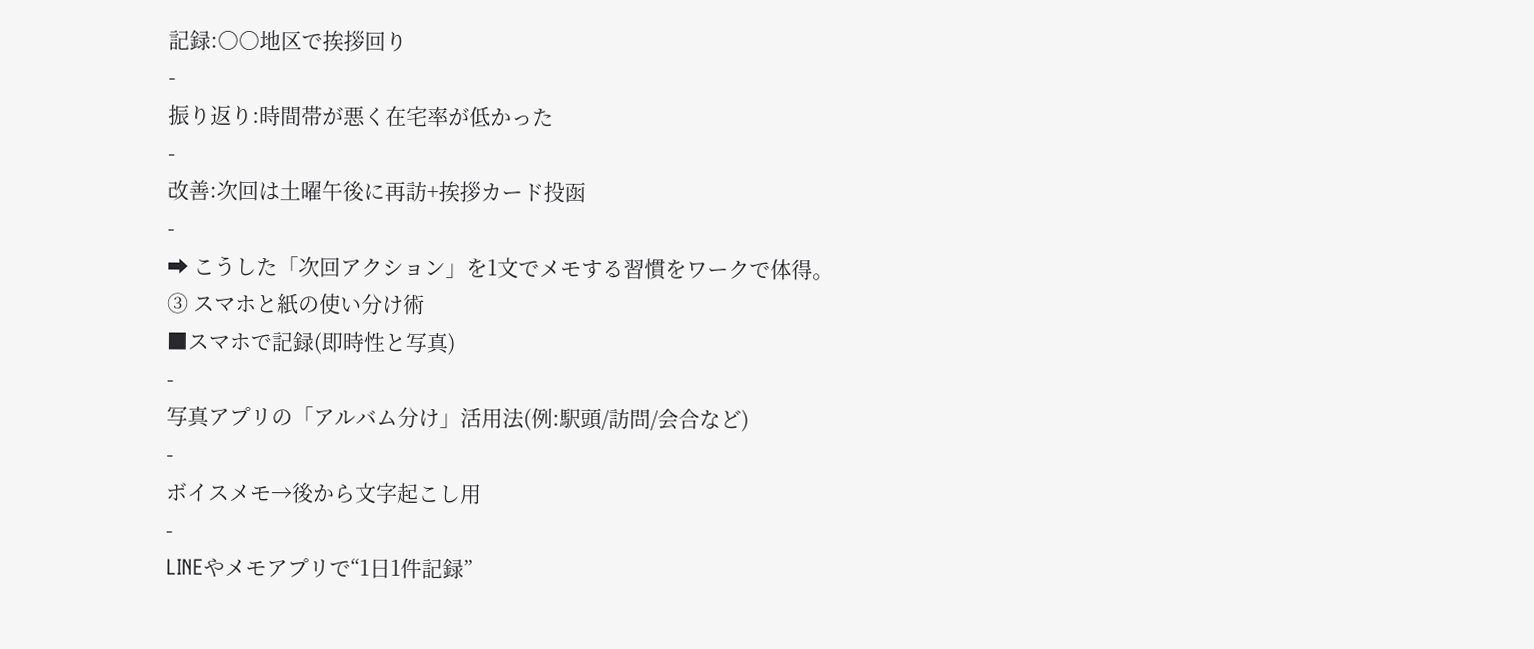記録:○○地区で挨拶回り
-
振り返り:時間帯が悪く在宅率が低かった
-
改善:次回は土曜午後に再訪+挨拶カード投函
-
➡ こうした「次回アクション」を1文でメモする習慣をワークで体得。
③ スマホと紙の使い分け術
■スマホで記録(即時性と写真)
-
写真アプリの「アルバム分け」活用法(例:駅頭/訪問/会合など)
-
ボイスメモ→後から文字起こし用
-
LINEやメモアプリで“1日1件記録”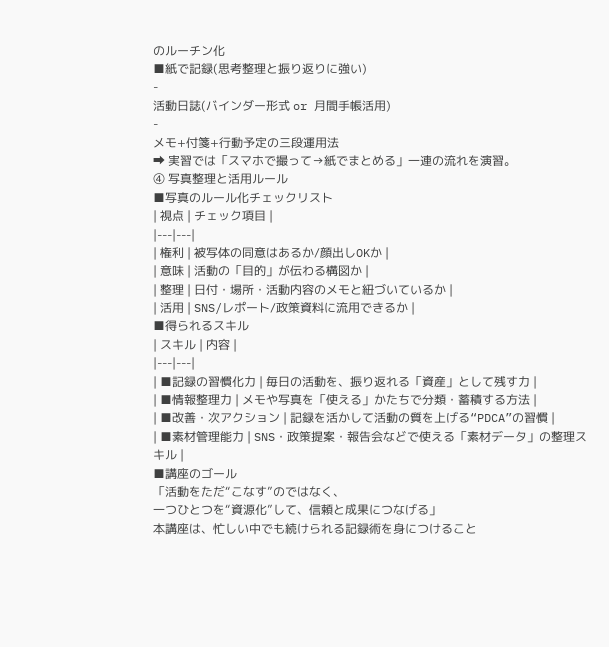のルーチン化
■紙で記録(思考整理と振り返りに強い)
-
活動日誌(バインダー形式 or 月間手帳活用)
-
メモ+付箋+行動予定の三段運用法
➡ 実習では「スマホで撮って→紙でまとめる」一連の流れを演習。
④ 写真整理と活用ルール
■写真のルール化チェックリスト
| 視点 | チェック項目 |
|---|---|
| 権利 | 被写体の同意はあるか/顔出しOKか |
| 意味 | 活動の「目的」が伝わる構図か |
| 整理 | 日付・場所・活動内容のメモと紐づいているか |
| 活用 | SNS/レポート/政策資料に流用できるか |
■得られるスキル
| スキル | 内容 |
|---|---|
| ■記録の習慣化力 | 毎日の活動を、振り返れる「資産」として残す力 |
| ■情報整理力 | メモや写真を「使える」かたちで分類・蓄積する方法 |
| ■改善・次アクション | 記録を活かして活動の質を上げる“PDCA”の習慣 |
| ■素材管理能力 | SNS・政策提案・報告会などで使える「素材データ」の整理スキル |
■講座のゴール
「活動をただ“こなす”のではなく、
一つひとつを“資源化”して、信頼と成果につなげる」
本講座は、忙しい中でも続けられる記録術を身につけること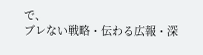で、
ブレない戦略・伝わる広報・深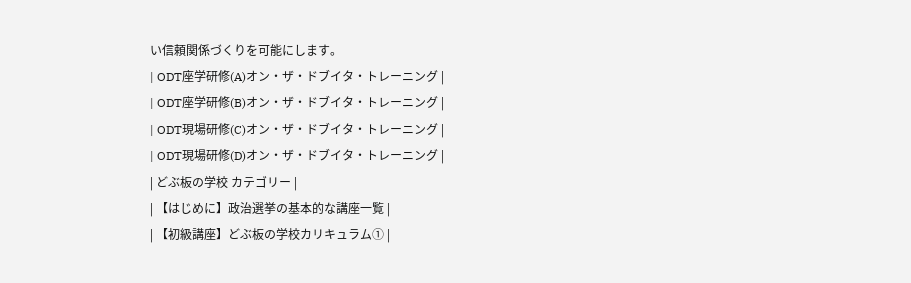い信頼関係づくりを可能にします。
| ODT座学研修(A)オン・ザ・ドブイタ・トレーニング |
| ODT座学研修(B)オン・ザ・ドブイタ・トレーニング |
| ODT現場研修(C)オン・ザ・ドブイタ・トレーニング |
| ODT現場研修(D)オン・ザ・ドブイタ・トレーニング |
| どぶ板の学校 カテゴリー |
| 【はじめに】政治選挙の基本的な講座一覧 |
| 【初級講座】どぶ板の学校カリキュラム① |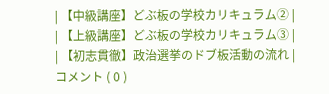| 【中級講座】どぶ板の学校カリキュラム② |
| 【上級講座】どぶ板の学校カリキュラム③ |
| 【初志貫徹】政治選挙のドブ板活動の流れ |
コメント ( 0 )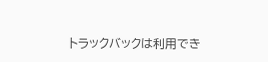トラックバックは利用でき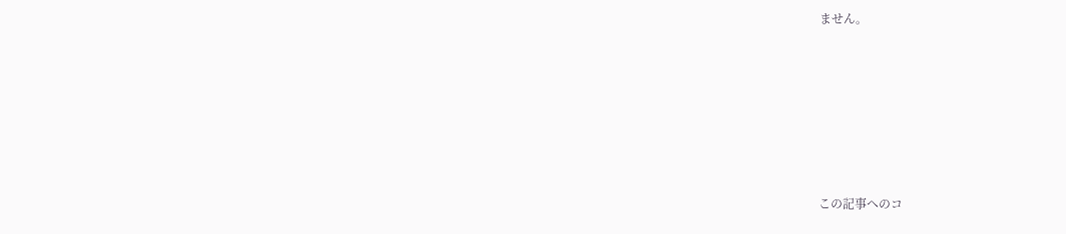ません。









この記事へのコ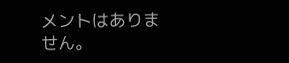メントはありません。